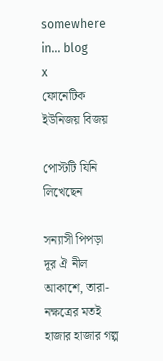somewhere in... blog
x
ফোনেটিক ইউনিজয় বিজয়

পোস্টটি যিনি লিখেছেন

সন্যাসী পিপড়া
দূর ঐ নীল আকাশে, তারা-নক্ষত্রের মতই হাজার হাজার গল্প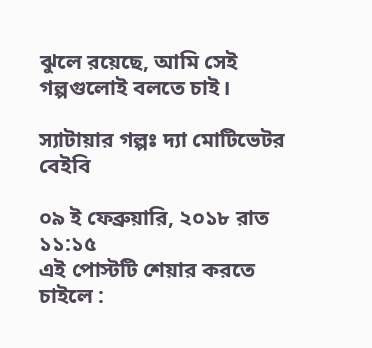ঝুলে রয়েছে, আমি সেই গল্পগুলোই বলতে চাই।

স্যাটায়ার গল্পঃ দ্যা মোটিভেটর বেইবি

০৯ ই ফেব্রুয়ারি, ২০১৮ রাত ১১:১৫
এই পোস্টটি শেয়ার করতে চাইলে :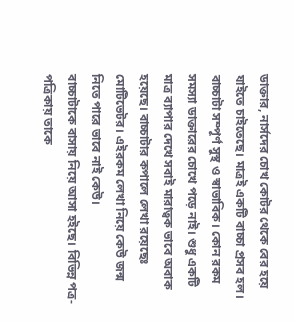ডাক্তার, নার্সদের চোখ কোটর থেকে বের হয়ে যাইতে চাইতেছে। মাত্রই একটি বাচ্চা প্রসব হল। বাচ্চাটা সম্পূর্ণ সুস্থ ও স্বাভাবিক। কোন রকম সমস্যা ডাক্তারের চোখে পড়ে নাই। শুধু একটি মাত্র ব্যাপার দেখে সবাই মারাত্বক ভাবে অবাক হয়েছে। বাচ্চাটার কপালে লেখা রয়েছেঃ মোটিভেটর। এইরকম লেখা নিয়ে কেউ জন্ম নিতে পারে ভাবে নাই কেউ।
বাচ্চাটাকে বাসায় নিয়ে আসা হইছে। বিভিন্ন পত্র-পত্রিকায় তাকে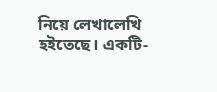নিয়ে লেখালেখি হইতেছে। একটি-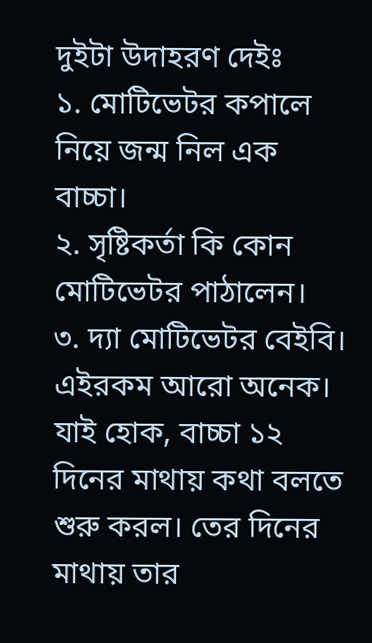দুইটা উদাহরণ দেইঃ
১. মোটিভেটর কপালে নিয়ে জন্ম নিল এক বাচ্চা।
২. সৃষ্টিকর্তা কি কোন মোটিভেটর পাঠালেন।
৩. দ্যা মোটিভেটর বেইবি।
এইরকম আরো অনেক। যাই হোক, বাচ্চা ১২ দিনের মাথায় কথা বলতে শুরু করল। তের দিনের মাথায় তার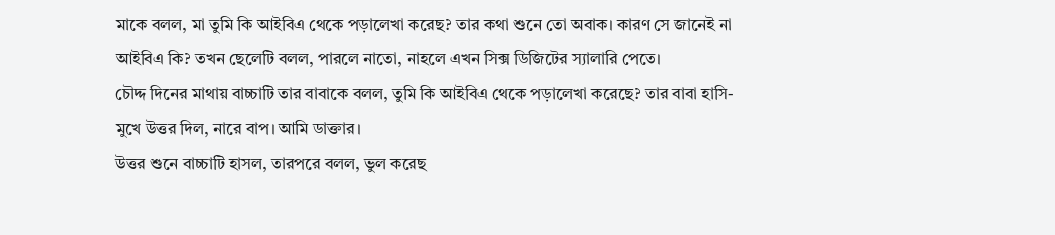মাকে বলল, মা তুমি কি আইবিএ থেকে পড়ালেখা করেছ? তার কথা শুনে তো অবাক। কারণ সে জানেই না আইবিএ কি? তখন ছেলেটি বলল, পারলে নাতো, নাহলে এখন সিক্স ডিজিটের স্যালারি পেতে।
চৌদ্দ দিনের মাথায় বাচ্চাটি তার বাবাকে বলল, তুমি কি আইবিএ থেকে পড়ালেখা করেছে? তার বাবা হাসি-মুখে উত্তর দিল, নারে বাপ। আমি ডাক্তার।
উত্তর শুনে বাচ্চাটি হাসল, তারপরে বলল, ভুল করেছ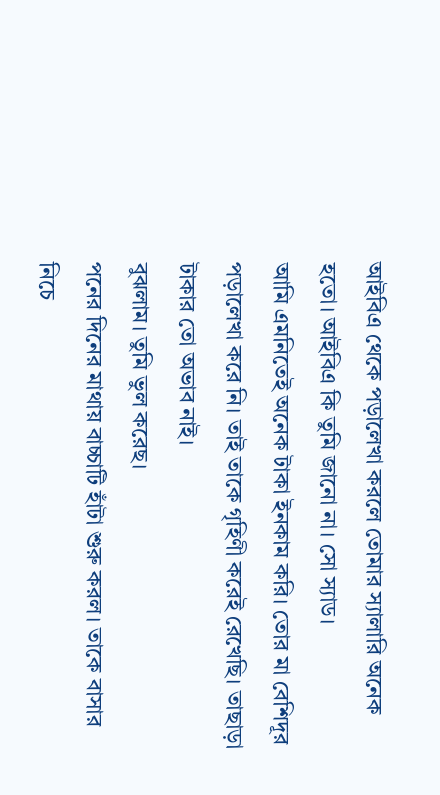আইবিএ থেকে পড়ালেখা করলে তোমার স্যালারি অনেক হতো। আইবিএ কি তুমি জানো না। সো স্যাড।
আমি এমনিতেই অনেক টাকা ইনকাম করি। তোর মা বেশিদূর পড়ালেখা করে নি। তাই তাকে গৃহিণী করেই রেখেছি। তাছাড়া টাকার তো অভাব নাই।
বুঝলাম। তুমি ভুল করেছ।
পনের দিনের মাথায় বাচ্চাটি হাঁটা শুরু করল। তাকে বাসার নিচে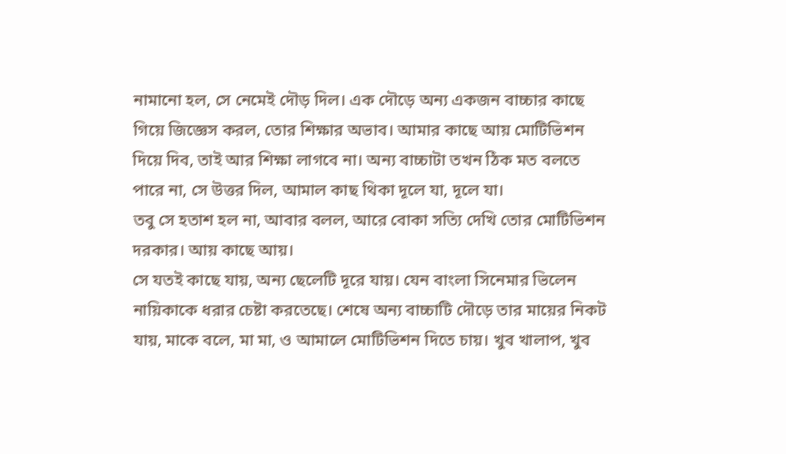নামানো হল, সে নেমেই দৌড় দিল। এক দৌড়ে অন্য একজন বাচ্চার কাছে গিয়ে জিজ্ঞেস করল, তোর শিক্ষার অভাব। আমার কাছে আয় মোটিভিশন দিয়ে দিব, তাই আর শিক্ষা লাগবে না। অন্য বাচ্চাটা তখন ঠিক মত বলতে পারে না, সে উত্তর দিল, আমাল কাছ থিকা দূলে যা, দূলে যা।
তবু সে হতাশ হল না, আবার বলল, আরে বোকা সত্যি দেখি তোর মোটিভিশন দরকার। আয় কাছে আয়।
সে যতই কাছে যায়, অন্য ছেলেটি দূরে যায়। যেন বাংলা সিনেমার ভিলেন নায়িকাকে ধরার চেষ্টা করতেছে। শেষে অন্য বাচ্চাটি দৌড়ে তার মায়ের নিকট যায়, মাকে বলে, মা মা, ও আমালে মোটিভিশন দিতে চায়। খুব খালাপ, খুব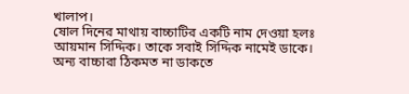খালাপ।
ষোল দিনের মাথায় বাচ্চাটির একটি নাম দেওয়া হলঃ আয়মান সিদ্দিক। তাকে সবাই সিদ্দিক নামেই ডাকে। অন্য বাচ্চারা ঠিকমত না ডাকতে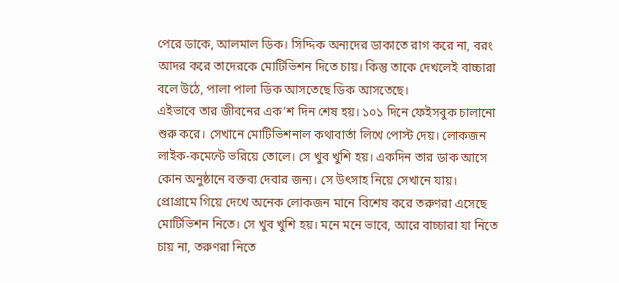পেরে ডাকে, আলমাল ডিক। সিদ্দিক অন্যদের ডাকাতে রাগ করে না, বরং আদর করে তাদেরকে মোটিভিশন দিতে চায়। কিন্তু তাকে দেখলেই বাচ্চারা বলে উঠে, পালা পালা ডিক আসতেছে ডিক আসতেছে।
এইভাবে তার জীবনের এক’শ দিন শেষ হয়। ১০১ দিনে ফেইসবুক চালানো শুরু করে। সেখানে মোটিভিশনাল কথাবার্তা লিখে পোস্ট দেয়। লোকজন লাইক-কমেন্টে ভরিয়ে তোলে। সে খুব খুশি হয়। একদিন তার ডাক আসে কোন অনুষ্ঠানে বক্তব্য দেবার জন্য। সে উৎসাহ নিয়ে সেখানে যায়।
প্রোগ্রামে গিয়ে দেখে অনেক লোকজন মানে বিশেষ করে তরুণরা এসেছে মোটিভিশন নিতে। সে খুব খুশি হয়। মনে মনে ভাবে, আরে বাচ্চারা যা নিতে চায় না, তরুণরা নিতে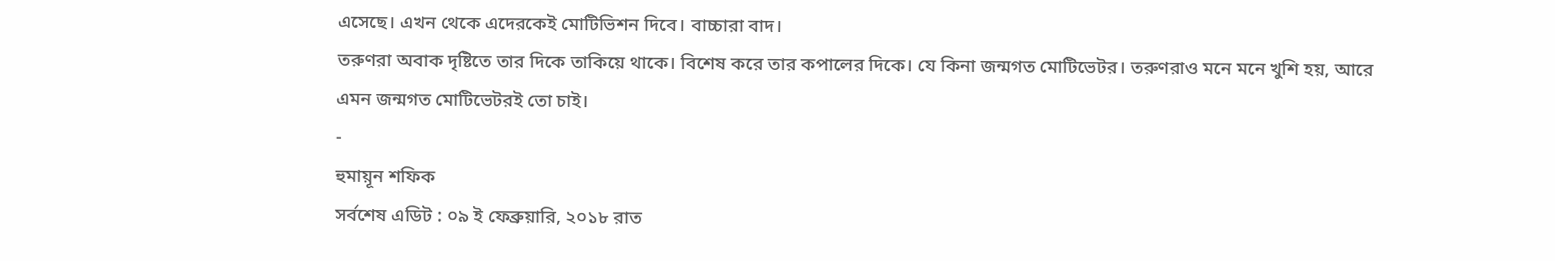এসেছে। এখন থেকে এদেরকেই মোটিভিশন দিবে। বাচ্চারা বাদ।
তরুণরা অবাক দৃষ্টিতে তার দিকে তাকিয়ে থাকে। বিশেষ করে তার কপালের দিকে। যে কিনা জন্মগত মোটিভেটর। তরুণরাও মনে মনে খুশি হয়, আরে এমন জন্মগত মোটিভেটরই তো চাই।
-
হুমায়ূন শফিক
সর্বশেষ এডিট : ০৯ ই ফেব্রুয়ারি, ২০১৮ রাত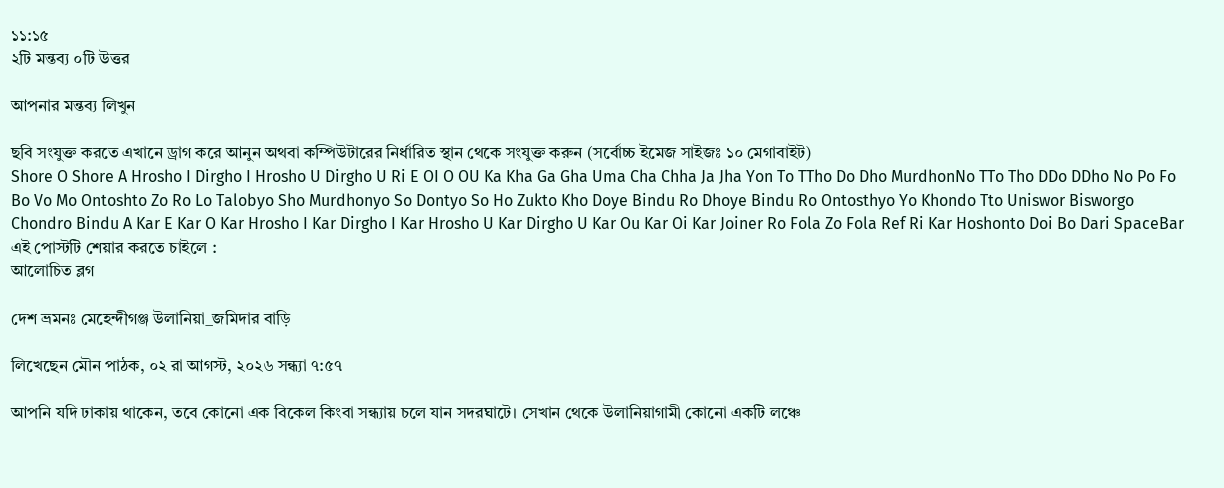১১:১৫
২টি মন্তব্য ০টি উত্তর

আপনার মন্তব্য লিখুন

ছবি সংযুক্ত করতে এখানে ড্রাগ করে আনুন অথবা কম্পিউটারের নির্ধারিত স্থান থেকে সংযুক্ত করুন (সর্বোচ্চ ইমেজ সাইজঃ ১০ মেগাবাইট)
Shore O Shore A Hrosho I Dirgho I Hrosho U Dirgho U Ri E OI O OU Ka Kha Ga Gha Uma Cha Chha Ja Jha Yon To TTho Do Dho MurdhonNo TTo Tho DDo DDho No Po Fo Bo Vo Mo Ontoshto Zo Ro Lo Talobyo Sho Murdhonyo So Dontyo So Ho Zukto Kho Doye Bindu Ro Dhoye Bindu Ro Ontosthyo Yo Khondo Tto Uniswor Bisworgo Chondro Bindu A Kar E Kar O Kar Hrosho I Kar Dirgho I Kar Hrosho U Kar Dirgho U Kar Ou Kar Oi Kar Joiner Ro Fola Zo Fola Ref Ri Kar Hoshonto Doi Bo Dari SpaceBar
এই পোস্টটি শেয়ার করতে চাইলে :
আলোচিত ব্লগ

দেশ ভ্রমনঃ মেহেন্দীগঞ্জ উলানিয়া_জমিদার বাড়ি

লিখেছেন মৌন পাঠক, ০২ রা আগস্ট, ২০২৬ সন্ধ্যা ৭:৫৭

আপনি যদি ঢাকায় থাকেন, তবে কোনো এক বিকেল কিংবা সন্ধ্যায় চলে যান সদরঘাটে। সেখান থেকে উলানিয়াগামী কোনো একটি লঞ্চে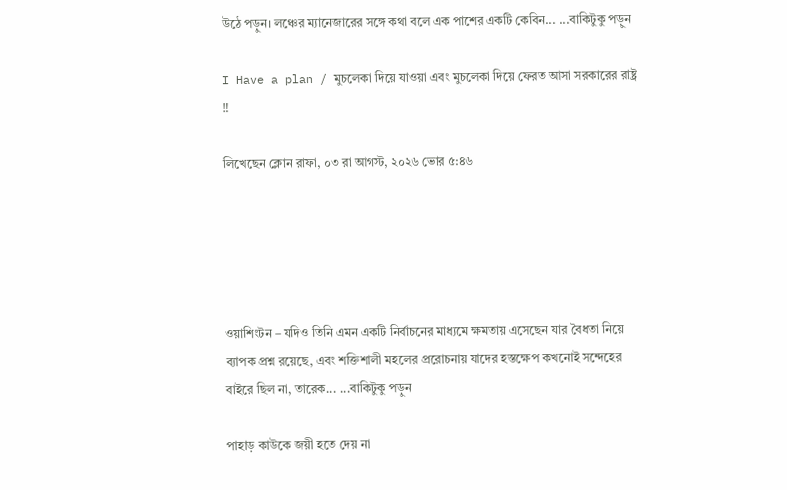উঠে পড়ুন। লঞ্চের ম্যানেজারের সঙ্গে কথা বলে এক পাশের একটি কেবিন... ...বাকিটুকু পড়ুন

I Have a plan / মুচলেকা দিয়ে যাওয়া এবং মুচলেকা দিয়ে ফেরত আসা সরকারের রাষ্ট্র ‼

লিখেছেন ক্লোন রাফা, ০৩ রা আগস্ট, ২০২৬ ভোর ৫:৪৬





ওয়াশিংটন – যদিও তিনি এমন একটি নির্বাচনের মাধ্যমে ক্ষমতায় এসেছেন যার বৈধতা নিয়ে ব্যাপক প্রশ্ন রয়েছে, এবং শক্তিশালী মহলের প্ররোচনায় যাদের হস্তক্ষেপ কখনোই সন্দেহের বাইরে ছিল না, তারেক... ...বাকিটুকু পড়ুন

পাহাড় কাউকে জয়ী হতে দেয় না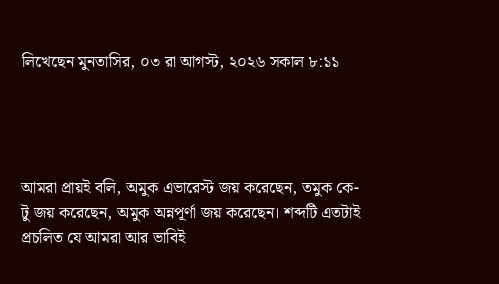লিখেছেন মুনতাসির, ০৩ রা আগস্ট, ২০২৬ সকাল ৮:১১




আমরা প্রায়ই বলি, অমুক এভারেস্ট জয় করেছেন, তমুক কে-টু জয় করেছেন, অমুক অন্নপূর্ণা জয় করেছেন। শব্দটি এতটাই প্রচলিত যে আমরা আর ভাবিই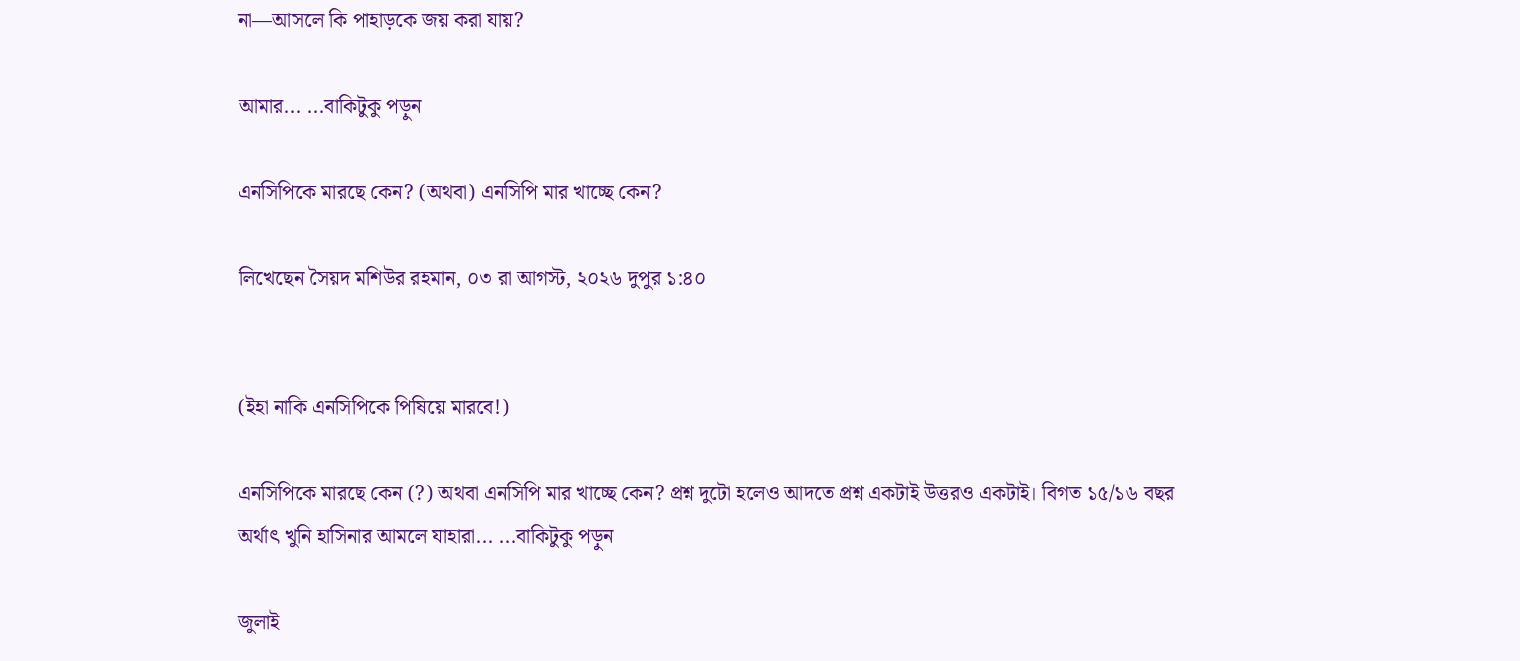না—আসলে কি পাহাড়কে জয় করা যায়?

আমার... ...বাকিটুকু পড়ুন

এনসিপিকে মারছে কেন? (অথবা) এনসিপি মার খাচ্ছে কেন?

লিখেছেন সৈয়দ মশিউর রহমান, ০৩ রা আগস্ট, ২০২৬ দুপুর ১:৪০


(ইহা নাকি এনসিপিকে পিষিয়ে মারবে!)

এনসিপিকে মারছে কেন (?) অথবা এনসিপি মার খাচ্ছে কেন? প্রশ্ন দুটো হলেও আদতে প্রশ্ন একটাই উত্তরও একটাই। বিগত ১৫/১৬ বছর অর্থাৎ খুনি হাসিনার আমলে যাহারা... ...বাকিটুকু পড়ুন

জুলাই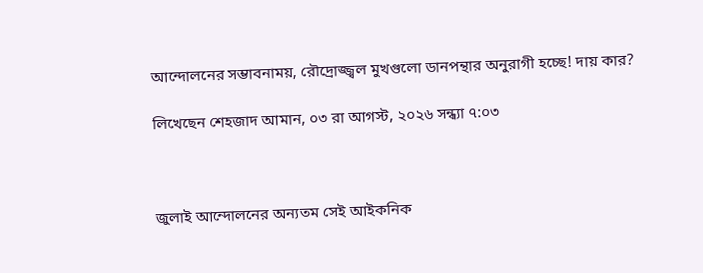আন্দোলনের সম্ভাবনাময়, রৌদ্রোজ্জ্বল মুখগুলো ডানপন্থার অনুরাগী হচ্ছে! দায় কার?

লিখেছেন শেহজাদ আমান, ০৩ রা আগস্ট, ২০২৬ সন্ধ্যা ৭:০৩



জুলাই আন্দোলনের অন্যতম সেই আইকনিক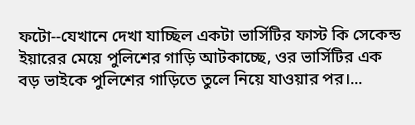ফটো--যেখানে দেখা যাচ্ছিল একটা ভার্সিটির ফাস্ট কি সেকেন্ড ইয়ারের মেয়ে পুলিশের গাড়ি আটকাচ্ছে, ওর ভার্সিটির এক বড় ভাইকে পুলিশের গাড়িতে তুলে নিয়ে যাওয়ার পর।...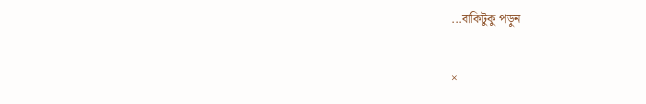...বাকিটুকু পড়ুন

×